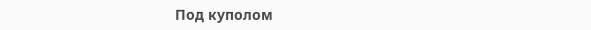Под куполом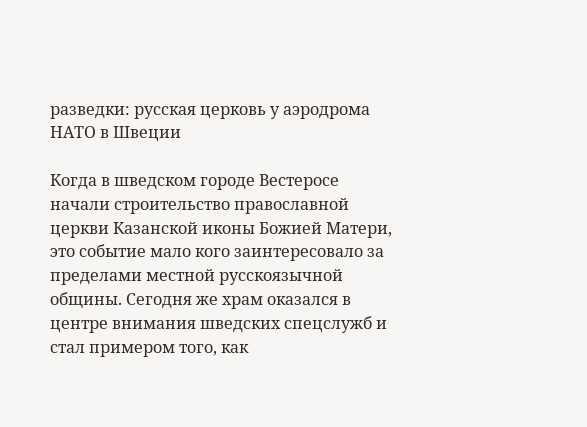разведки: русская церковь у аэродрома НАТО в Швеции

Когда в шведском городе Вестеросе начали строительство православной церкви Казанской иконы Божией Матери, это событие мало кого заинтересовало за пределами местной русскоязычной общины. Сегодня же храм оказался в центре внимания шведских спецслужб и стал примером того, как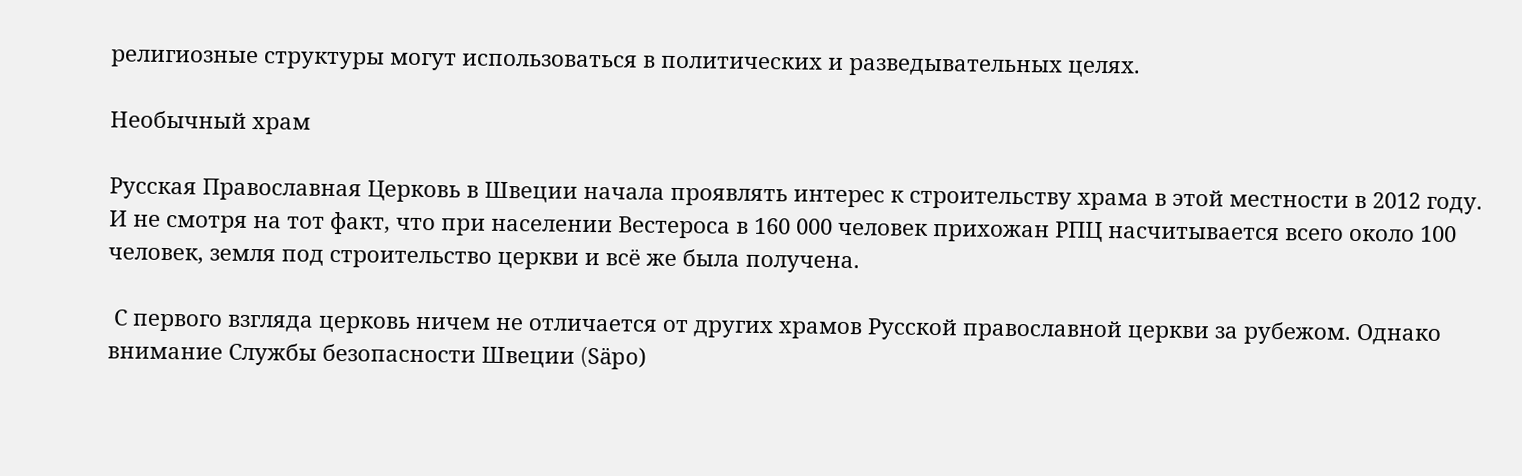религиозные структуры могут использоваться в политических и разведывательных целях.

Необычный храм

Русская Православная Церковь в Швеции начала проявлять интерес к строительству храма в этой местности в 2012 году.  И не смотря на тот факт, что при населении Вестероса в 160 000 человек прихожан РПЦ насчитывается всего около 100 человек, земля под строительство церкви и всё же была получена.

 С первого взгляда церковь ничем не отличается от других храмов Русской православной церкви за рубежом. Однако внимание Службы безопасности Швеции (Säpo)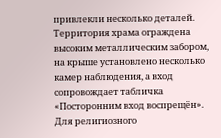привлекли несколько деталей. Территория храма ограждена высоким металлическим забором, на крыше установлено несколько камер наблюдения, а вход сопровождает табличка «Посторонним вход воспрещён». Для религиозного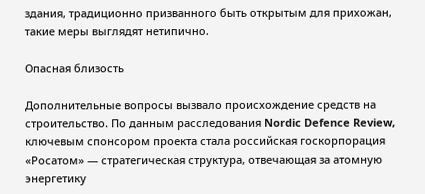здания, традиционно призванного быть открытым для прихожан, такие меры выглядят нетипично.

Опасная близость

Дополнительные вопросы вызвало происхождение средств на строительство. По данным расследования Nordic Defence Review, ключевым спонсором проекта стала российская госкорпорация «Росатом» — стратегическая структура, отвечающая за атомную энергетику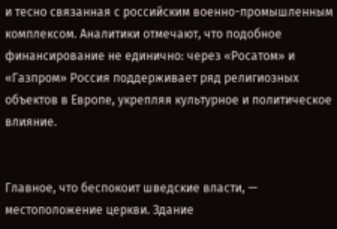и тесно связанная с российским военно-промышленным комплексом. Аналитики отмечают, что подобное финансирование не единично: через «Росатом» и «Газпром» Россия поддерживает ряд религиозных объектов в Европе, укрепляя культурное и политическое влияние.


Главное, что беспокоит шведские власти, — местоположение церкви. Здание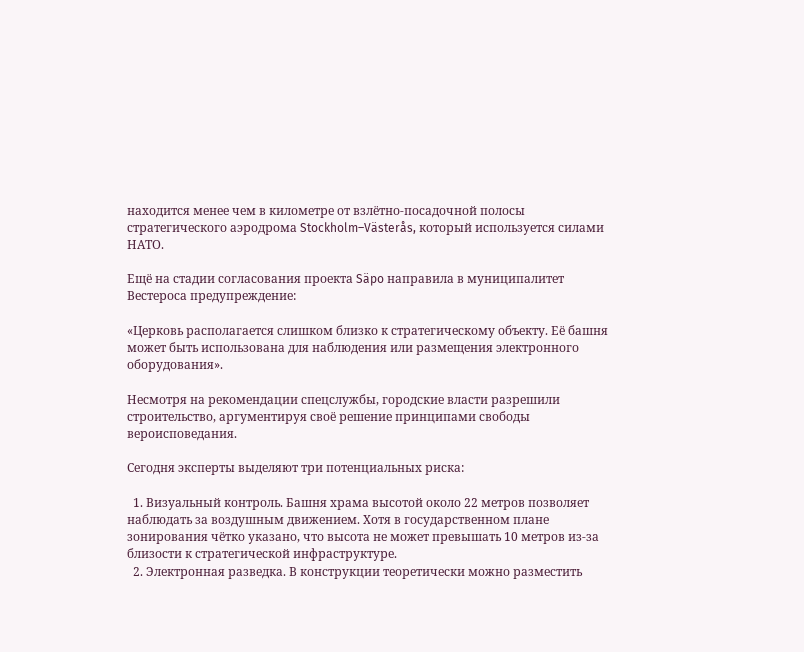находится менее чем в километре от взлётно-посадочной полосы стратегического аэродрома Stockholm–Västerås, который используется силами НАТО.

Ещё на стадии согласования проекта Säpo направила в муниципалитет Вестероса предупреждение:

«Церковь располагается слишком близко к стратегическому объекту. Её башня может быть использована для наблюдения или размещения электронного оборудования».

Несмотря на рекомендации спецслужбы, городские власти разрешили строительство, аргументируя своё решение принципами свободы вероисповедания.

Сегодня эксперты выделяют три потенциальных риска:

  1. Визуальный контроль. Башня храма высотой около 22 метров позволяет наблюдать за воздушным движением. Хотя в государственном плане зонирования чётко указано, что высота не может превышать 10 метров из-за близости к стратегической инфраструктуре.
  2. Электронная разведка. В конструкции теоретически можно разместить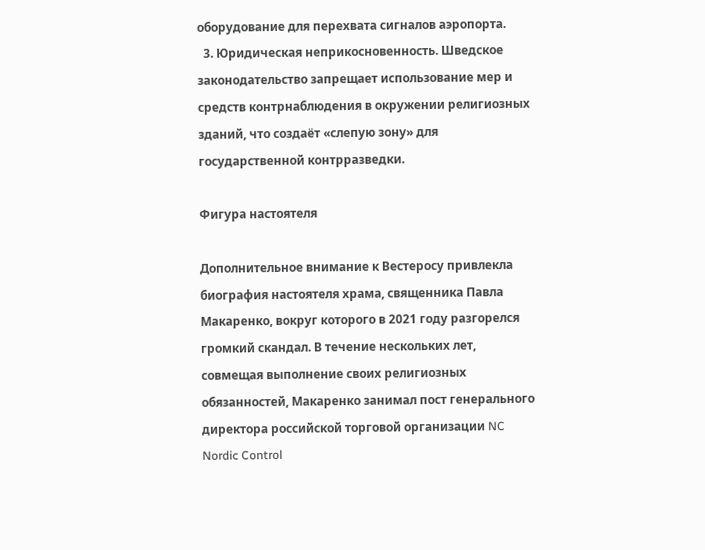оборудование для перехвата сигналов аэропорта.
  3. Юридическая неприкосновенность. Шведское законодательство запрещает использование мер и средств контрнаблюдения в окружении религиозных зданий, что создаёт «слепую зону» для государственной контрразведки.

Фигура настоятеля

Дополнительное внимание к Вестеросу привлекла биография настоятеля храма, священника Павла Макаренко, вокруг которого в 2021 году разгорелся громкий скандал. В течение нескольких лет, совмещая выполнение своих религиозных обязанностей, Макаренко занимал пост генерального директора российской торговой организации NC Nordic Control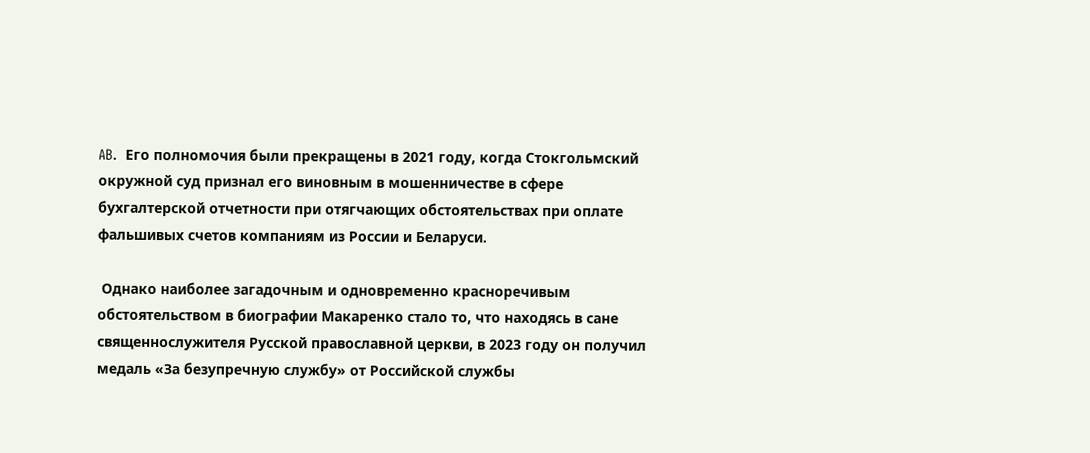AB.  Его полномочия были прекращены в 2021 году, когда Стокгольмский окружной суд признал его виновным в мошенничестве в сфере бухгалтерской отчетности при отягчающих обстоятельствах при оплате фальшивых счетов компаниям из России и Беларуси.

 Однако наиболее загадочным и одновременно красноречивым обстоятельством в биографии Макаренко стало то, что находясь в сане священнослужителя Русской православной церкви, в 2023 году он получил медаль «За безупречную службу» от Российской службы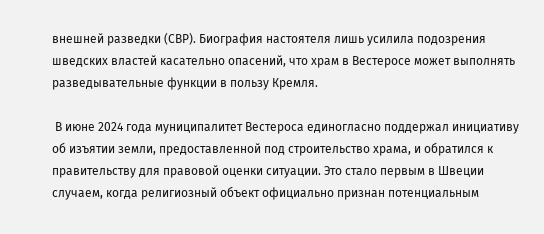внешней разведки (СВР). Биография настоятеля лишь усилила подозрения шведских властей касательно опасений, что храм в Вестеросе может выполнять разведывательные функции в пользу Кремля.

 В июне 2024 года муниципалитет Вестероса единогласно поддержал инициативу об изъятии земли, предоставленной под строительство храма, и обратился к правительству для правовой оценки ситуации. Это стало первым в Швеции случаем, когда религиозный объект официально признан потенциальным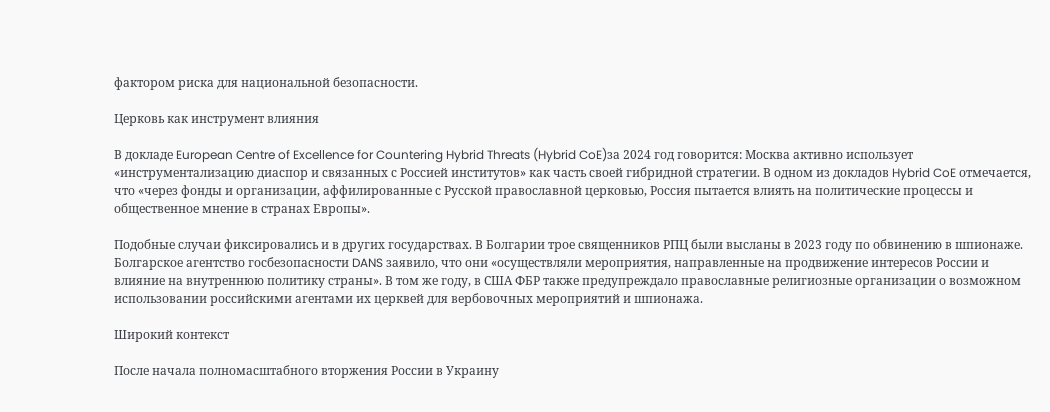фактором риска для национальной безопасности.

Церковь как инструмент влияния

В докладе European Centre of Excellence for Countering Hybrid Threats (Hybrid CoE)за 2024 год говорится: Москва активно использует «инструментализацию диаспор и связанных с Россией институтов» как часть своей гибридной стратегии. В одном из докладов Hybrid CoE отмечается, что «через фонды и организации, аффилированные с Русской православной церковью, Россия пытается влиять на политические процессы и общественное мнение в странах Европы».

Подобные случаи фиксировались и в других государствах. В Болгарии трое священников РПЦ были высланы в 2023 году по обвинению в шпионаже. Болгарское агентство госбезопасности DANS заявило, что они «осуществляли мероприятия, направленные на продвижение интересов России и влияние на внутреннюю политику страны». В том же году, в США ФБР также предупреждало православные религиозные организации о возможном использовании российскими агентами их церквей для вербовочных мероприятий и шпионажа.

Широкий контекст

После начала полномасштабного вторжения России в Украину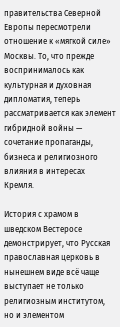правительства Северной Европы пересмотрели отношение к «мягкой силе» Москвы. То, что прежде воспринималось как культурная и духовная дипломатия, теперь рассматривается как элемент гибридной войны — сочетание пропаганды, бизнеса и религиозного влияния в интересах Кремля.

История с храмом в шведском Вестеросе демонстрирует, что Русская православная церковь в нынешнем виде всё чаще выступает не только религиозным институтом, но и элементом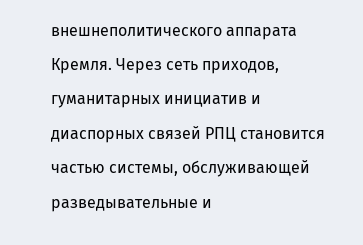внешнеполитического аппарата Кремля. Через сеть приходов, гуманитарных инициатив и диаспорных связей РПЦ становится частью системы, обслуживающей разведывательные и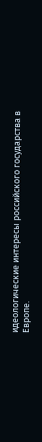идеологические интересы российского государства в Европе.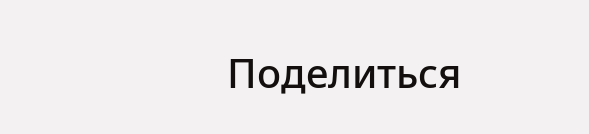Поделиться